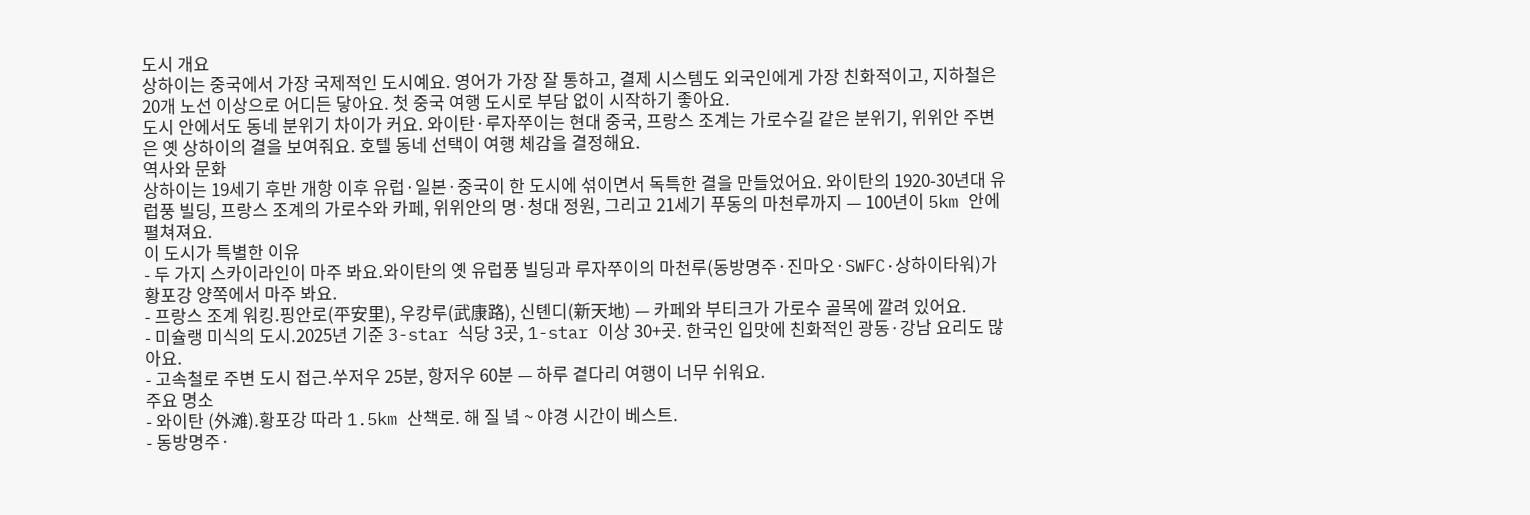도시 개요
상하이는 중국에서 가장 국제적인 도시예요. 영어가 가장 잘 통하고, 결제 시스템도 외국인에게 가장 친화적이고, 지하철은 20개 노선 이상으로 어디든 닿아요. 첫 중국 여행 도시로 부담 없이 시작하기 좋아요.
도시 안에서도 동네 분위기 차이가 커요. 와이탄·루자쭈이는 현대 중국, 프랑스 조계는 가로수길 같은 분위기, 위위안 주변은 옛 상하이의 결을 보여줘요. 호텔 동네 선택이 여행 체감을 결정해요.
역사와 문화
상하이는 19세기 후반 개항 이후 유럽·일본·중국이 한 도시에 섞이면서 독특한 결을 만들었어요. 와이탄의 1920-30년대 유럽풍 빌딩, 프랑스 조계의 가로수와 카페, 위위안의 명·청대 정원, 그리고 21세기 푸동의 마천루까지 — 100년이 5km 안에 펼쳐져요.
이 도시가 특별한 이유
- 두 가지 스카이라인이 마주 봐요.와이탄의 옛 유럽풍 빌딩과 루자쭈이의 마천루(동방명주·진마오·SWFC·상하이타워)가 황포강 양쪽에서 마주 봐요.
- 프랑스 조계 워킹.핑안로(平安里), 우캉루(武康路), 신톈디(新天地) — 카페와 부티크가 가로수 골목에 깔려 있어요.
- 미슐랭 미식의 도시.2025년 기준 3-star 식당 3곳, 1-star 이상 30+곳. 한국인 입맛에 친화적인 광동·강남 요리도 많아요.
- 고속철로 주변 도시 접근.쑤저우 25분, 항저우 60분 — 하루 곁다리 여행이 너무 쉬워요.
주요 명소
- 와이탄 (外滩).황포강 따라 1.5km 산책로. 해 질 녘 ~ 야경 시간이 베스트.
- 동방명주·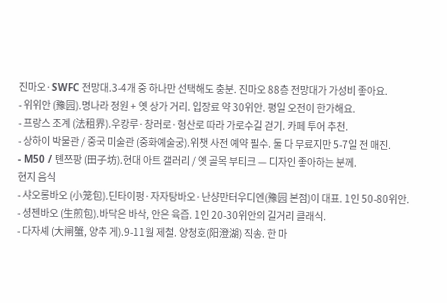진마오·SWFC 전망대.3-4개 중 하나만 선택해도 충분. 진마오 88층 전망대가 가성비 좋아요.
- 위위안 (豫园).명나라 정원 + 옛 상가 거리. 입장료 약 30위안. 평일 오전이 한가해요.
- 프랑스 조계 (法租界).우캉루·창러로·헝산로 따라 가로수길 걷기. 카페 투어 추천.
- 상하이 박물관 / 중국 미술관 (중화예술궁).위챗 사전 예약 필수. 둘 다 무료지만 5-7일 전 매진.
- M50 / 톈쯔팡 (田子坊).현대 아트 갤러리 / 옛 골목 부티크 — 디자인 좋아하는 분께.
현지 음식
- 샤오롱바오 (小笼包).딘타이펑·자자탕바오·난샹만터우디엔(豫园 본점)이 대표. 1인 50-80위안.
- 셩젠바오 (生煎包).바닥은 바삭, 안은 육즙. 1인 20-30위안의 길거리 클래식.
- 다자셰 (大闸蟹, 양추 게).9-11월 제철. 양청호(阳澄湖) 직송. 한 마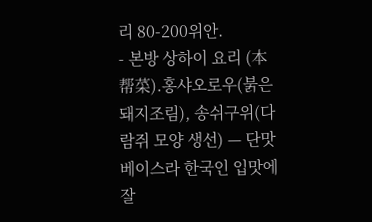리 80-200위안.
- 본방 상하이 요리 (本帮菜).홍샤오로우(붉은 돼지조림), 송쉬구위(다람쥐 모양 생선) — 단맛 베이스라 한국인 입맛에 잘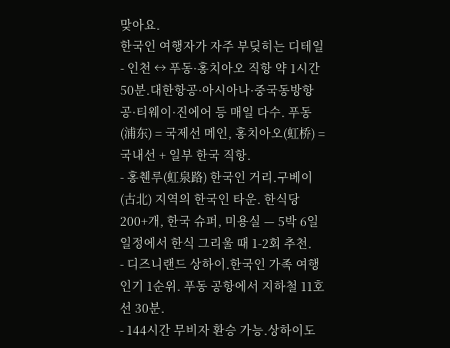맞아요.
한국인 여행자가 자주 부딪히는 디테일
- 인천 ↔ 푸동·홍치아오 직항 약 1시간 50분.대한항공·아시아나·중국동방항공·티웨이·진에어 등 매일 다수. 푸동(浦东) = 국제선 메인, 홍치아오(虹桥) = 국내선 + 일부 한국 직항.
- 홍췐루(虹泉路) 한국인 거리.구베이(古北) 지역의 한국인 타운. 한식당 200+개, 한국 슈퍼, 미용실 — 5박 6일 일정에서 한식 그리울 때 1-2회 추천.
- 디즈니랜드 상하이.한국인 가족 여행 인기 1순위. 푸동 공항에서 지하철 11호선 30분.
- 144시간 무비자 환승 가능.상하이도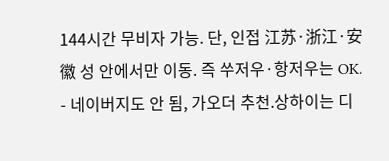144시간 무비자 가능. 단, 인접 江苏·浙江·安徽 성 안에서만 이동. 즉 쑤저우·항저우는 OK.
- 네이버지도 안 됨, 가오더 추천.상하이는 디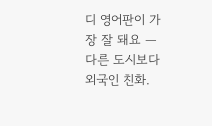디 영어판이 가장 잘 돼요 — 다른 도시보다 외국인 친화.